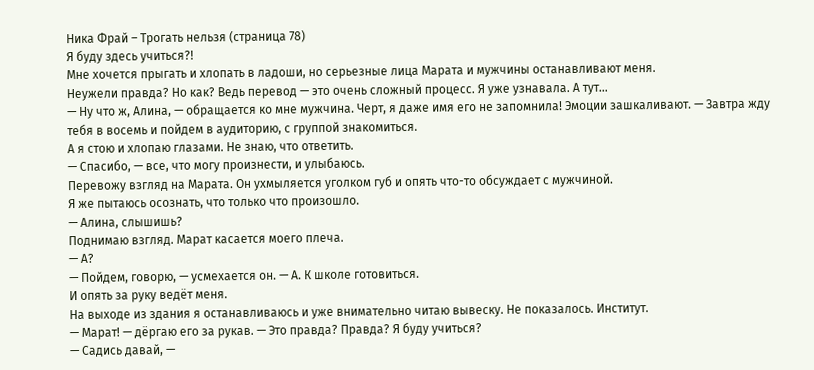Ника Фрай – Трогать нельзя (страница 78)
Я буду здесь учиться?!
Мне хочется прыгать и хлопать в ладоши, но серьезные лица Марата и мужчины останавливают меня.
Неужели правда? Но как? Ведь перевод — это очень сложный процесс. Я уже узнавала. А тут…
— Ну что ж, Алина, — обращается ко мне мужчина. Черт, я даже имя его не запомнила! Эмоции зашкаливают. — Завтра жду тебя в восемь и пойдем в аудиторию, с группой знакомиться.
А я стою и хлопаю глазами. Не знаю, что ответить.
— Спасибо, — все, что могу произнести, и улыбаюсь.
Перевожу взгляд на Марата. Он ухмыляется уголком губ и опять что-то обсуждает с мужчиной.
Я же пытаюсь осознать, что только что произошло.
— Алина, слышишь?
Поднимаю взгляд. Марат касается моего плеча.
— А?
— Пойдем, говорю, — усмехается он. — А. К школе готовиться.
И опять за руку ведёт меня.
На выходе из здания я останавливаюсь и уже внимательно читаю вывеску. Не показалось. Институт.
— Марат! — дёргаю его за рукав. — Это правда? Правда? Я буду учиться?
— Садись давай, —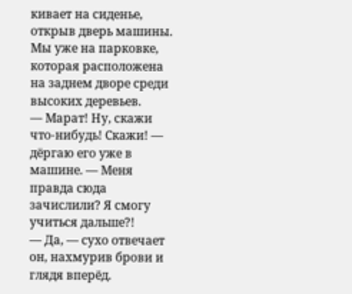кивает на сиденье, открыв дверь машины.
Мы уже на парковке, которая расположена на заднем дворе среди высоких деревьев.
— Марат! Ну, скажи что-нибудь! Скажи! — дёргаю его уже в машине. — Меня правда сюда зачислили? Я смогу учиться дальше?!
— Да, — сухо отвечает он, нахмурив брови и глядя вперёд.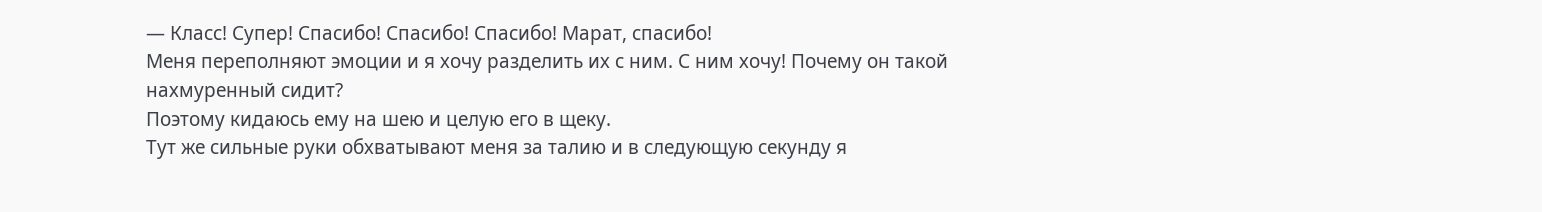— Класс! Супер! Спасибо! Спасибо! Спасибо! Марат, спасибо!
Меня переполняют эмоции и я хочу разделить их с ним. С ним хочу! Почему он такой нахмуренный сидит?
Поэтому кидаюсь ему на шею и целую его в щеку.
Тут же сильные руки обхватывают меня за талию и в следующую секунду я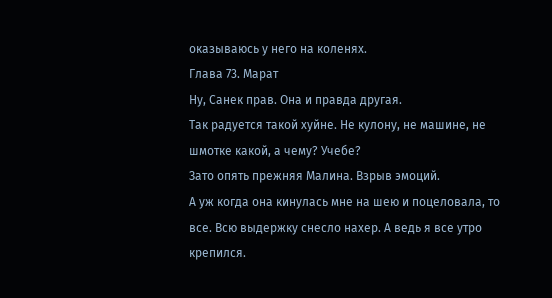оказываюсь у него на коленях.
Глава 73. Марат
Ну, Санек прав. Она и правда другая.
Так радуется такой хуйне. Не кулону, не машине, не шмотке какой, а чему? Учебе?
Зато опять прежняя Малина. Взрыв эмоций.
А уж когда она кинулась мне на шею и поцеловала, то все. Всю выдержку снесло нахер. А ведь я все утро крепился.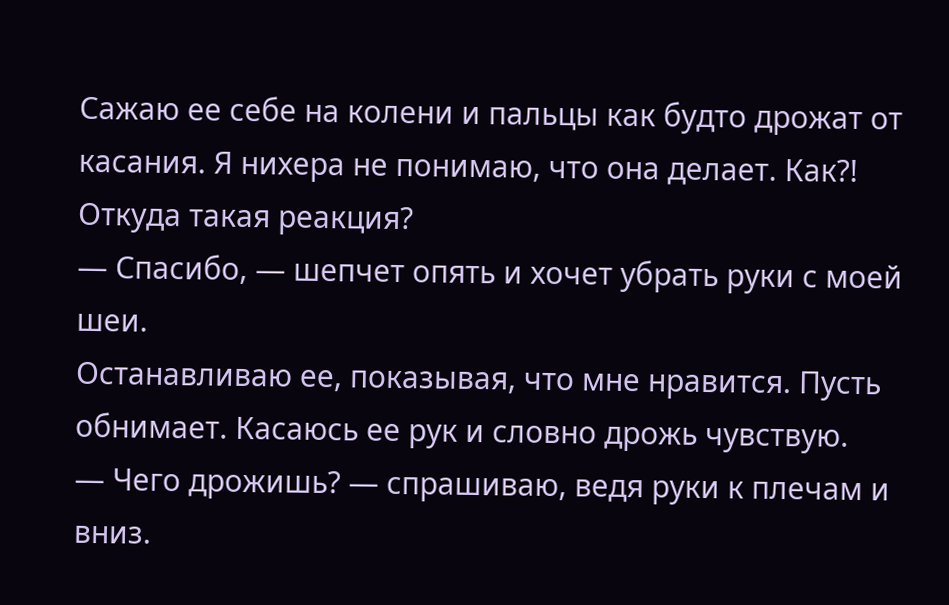Сажаю ее себе на колени и пальцы как будто дрожат от касания. Я нихера не понимаю, что она делает. Как?! Откуда такая реакция?
— Спасибо, — шепчет опять и хочет убрать руки с моей шеи.
Останавливаю ее, показывая, что мне нравится. Пусть обнимает. Касаюсь ее рук и словно дрожь чувствую.
— Чего дрожишь? — спрашиваю, ведя руки к плечам и вниз.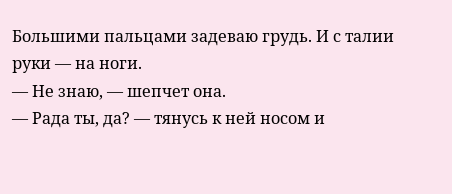Большими пальцами задеваю грудь. И с талии руки — на ноги.
— Не знаю, — шепчет она.
— Рада ты, да? — тянусь к ней носом и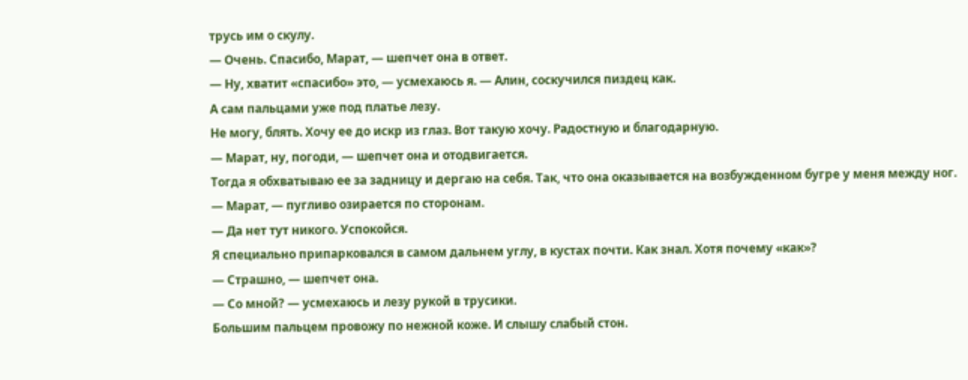трусь им о скулу.
— Очень. Спасибо, Марат, — шепчет она в ответ.
— Ну, хватит «спасибо» это, — усмехаюсь я. — Алин, соскучился пиздец как.
А сам пальцами уже под платье лезу.
Не могу, блять. Хочу ее до искр из глаз. Вот такую хочу. Радостную и благодарную.
— Марат, ну, погоди, — шепчет она и отодвигается.
Тогда я обхватываю ее за задницу и дергаю на себя. Так, что она оказывается на возбужденном бугре у меня между ног.
— Марат, — пугливо озирается по сторонам.
— Да нет тут никого. Успокойся.
Я специально припарковался в самом дальнем углу, в кустах почти. Как знал. Хотя почему «как»?
— Страшно, — шепчет она.
— Со мной? — усмехаюсь и лезу рукой в трусики.
Большим пальцем провожу по нежной коже. И слышу слабый стон.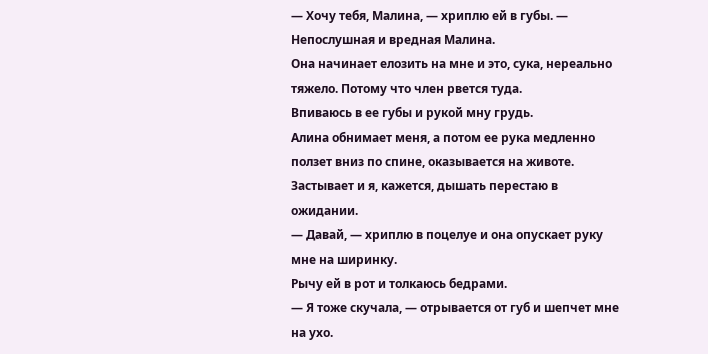— Хочу тебя, Малина, — хриплю ей в губы. — Непослушная и вредная Малина.
Она начинает елозить на мне и это, сука, нереально тяжело. Потому что член рвется туда.
Впиваюсь в ее губы и рукой мну грудь.
Алина обнимает меня, а потом ее рука медленно ползет вниз по спине, оказывается на животе. Застывает и я, кажется, дышать перестаю в ожидании.
— Давай, — хриплю в поцелуе и она опускает руку мне на ширинку.
Рычу ей в рот и толкаюсь бедрами.
— Я тоже скучала, — отрывается от губ и шепчет мне на ухо.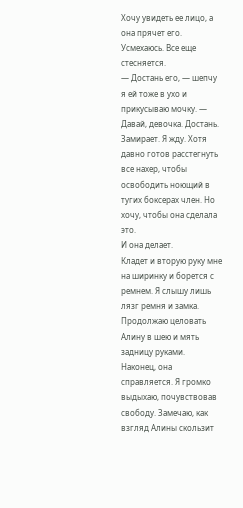Хочу увидеть ее лицо, а она прячет его. Усмехаюсь. Все еще стесняется.
— Достань его, — шепчу я ей тоже в ухо и прикусываю мочку. — Давай, девочка. Достань.
Замирает. Я жду. Хотя давно готов расстегнуть все нахер, чтобы освободить ноющий в тугих боксерах член. Но хочу, чтобы она сделала это.
И она делает.
Кладет и вторую руку мне на ширинку и борется с ремнем. Я слышу лишь лязг ремня и замка. Продолжаю целовать Алину в шею и мять задницу руками.
Наконец, она справляется. Я громко выдыхаю, почувствовав свободу. Замечаю, как взгляд Алины скользит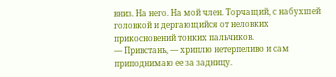вниз. На него. На мой член. Торчащий, с набухшей головкой и дергающийся от неловких прикосновений тонких пальчиков.
— Привстань, — хриплю нетерпеливо и сам приподнимаю ее за задницу.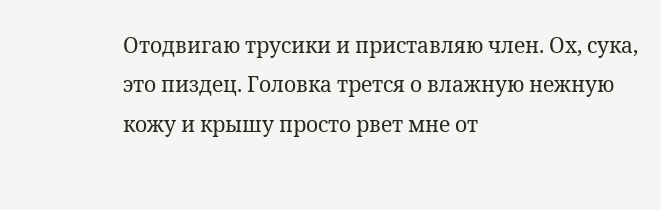Отодвигаю трусики и приставляю член. Ох, сука, это пиздец. Головка трется о влажную нежную кожу и крышу просто рвет мне от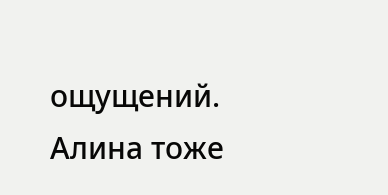ощущений.
Алина тоже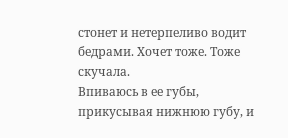стонет и нетерпеливо водит бедрами. Хочет тоже. Тоже скучала.
Впиваюсь в ее губы, прикусывая нижнюю губу, и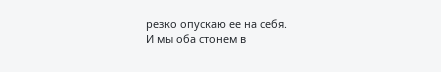резко опускаю ее на себя.
И мы оба стонем в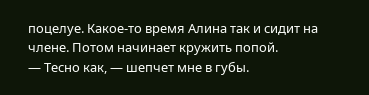поцелуе. Какое-то время Алина так и сидит на члене. Потом начинает кружить попой.
— Тесно как, — шепчет мне в губы.